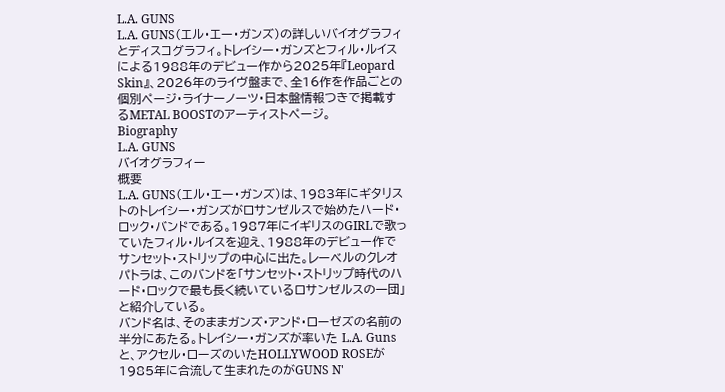L.A. GUNS
L.A. GUNS(エル・エー・ガンズ)の詳しいバイオグラフィとディスコグラフィ。トレイシー・ガンズとフィル・ルイスによる1988年のデビュー作から2025年『Leopard Skin』、2026年のライヴ盤まで、全16作を作品ごとの個別ページ・ライナーノーツ・日本盤情報つきで掲載するMETAL BOOSTのアーティストページ。
Biography
L.A. GUNS
バイオグラフィー
概要
L.A. GUNS(エル・エー・ガンズ)は、1983年にギタリストのトレイシー・ガンズがロサンゼルスで始めたハード・ロック・バンドである。1987年にイギリスのGIRLで歌っていたフィル・ルイスを迎え、1988年のデビュー作でサンセット・ストリップの中心に出た。レーベルのクレオパトラは、このバンドを「サンセット・ストリップ時代のハード・ロックで最も長く続いているロサンゼルスの一団」と紹介している。
バンド名は、そのままガンズ・アンド・ローゼズの名前の半分にあたる。トレイシー・ガンズが率いた L.A. Guns と、アクセル・ローズのいたHOLLYWOOD ROSEが1985年に合流して生まれたのがGUNS N'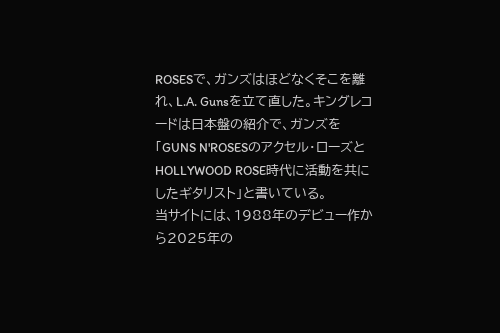ROSESで、ガンズはほどなくそこを離れ、L.A. Gunsを立て直した。キングレコードは日本盤の紹介で、ガンズを「GUNS N'ROSESのアクセル・ローズとHOLLYWOOD ROSE時代に活動を共にしたギタリスト」と書いている。
当サイトには、1988年のデビュー作から2025年の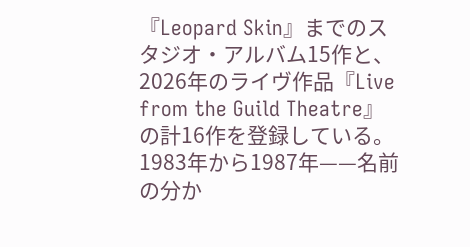『Leopard Skin』までのスタジオ・アルバム15作と、2026年のライヴ作品『Live from the Guild Theatre』の計16作を登録している。
1983年から1987年——名前の分か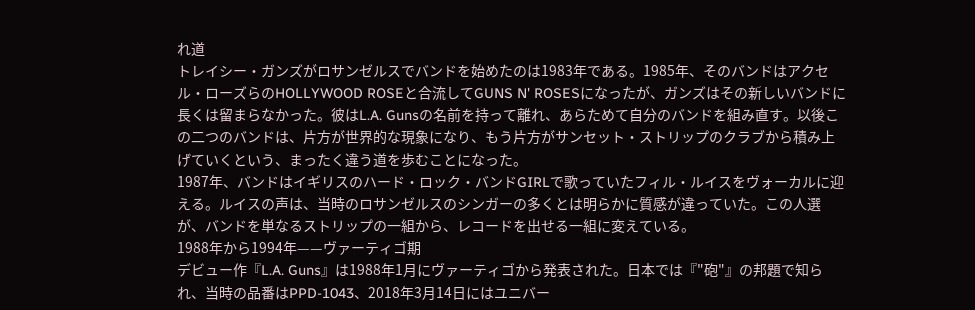れ道
トレイシー・ガンズがロサンゼルスでバンドを始めたのは1983年である。1985年、そのバンドはアクセル・ローズらのHOLLYWOOD ROSEと合流してGUNS N' ROSESになったが、ガンズはその新しいバンドに長くは留まらなかった。彼はL.A. Gunsの名前を持って離れ、あらためて自分のバンドを組み直す。以後この二つのバンドは、片方が世界的な現象になり、もう片方がサンセット・ストリップのクラブから積み上げていくという、まったく違う道を歩むことになった。
1987年、バンドはイギリスのハード・ロック・バンドGIRLで歌っていたフィル・ルイスをヴォーカルに迎える。ルイスの声は、当時のロサンゼルスのシンガーの多くとは明らかに質感が違っていた。この人選が、バンドを単なるストリップの一組から、レコードを出せる一組に変えている。
1988年から1994年——ヴァーティゴ期
デビュー作『L.A. Guns』は1988年1月にヴァーティゴから発表された。日本では『"砲"』の邦題で知られ、当時の品番はPPD-1043、2018年3月14日にはユニバー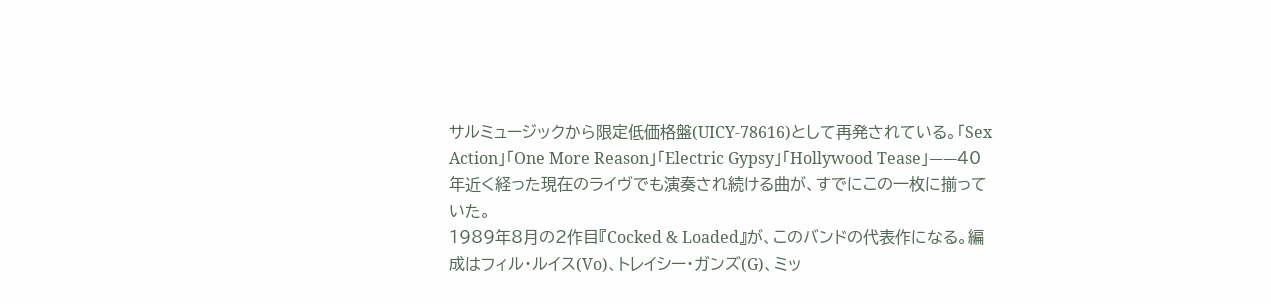サルミュージックから限定低価格盤(UICY-78616)として再発されている。「Sex Action」「One More Reason」「Electric Gypsy」「Hollywood Tease」——40年近く経った現在のライヴでも演奏され続ける曲が、すでにこの一枚に揃っていた。
1989年8月の2作目『Cocked & Loaded』が、このバンドの代表作になる。編成はフィル・ルイス(Vo)、トレイシー・ガンズ(G)、ミッ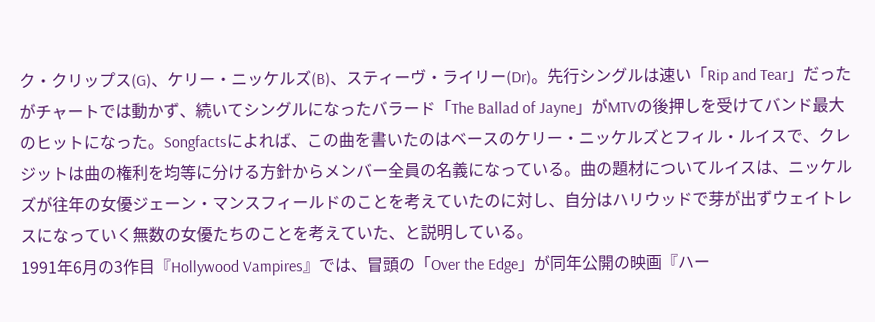ク・クリップス(G)、ケリー・ニッケルズ(B)、スティーヴ・ライリー(Dr)。先行シングルは速い「Rip and Tear」だったがチャートでは動かず、続いてシングルになったバラード「The Ballad of Jayne」がMTVの後押しを受けてバンド最大のヒットになった。Songfactsによれば、この曲を書いたのはベースのケリー・ニッケルズとフィル・ルイスで、クレジットは曲の権利を均等に分ける方針からメンバー全員の名義になっている。曲の題材についてルイスは、ニッケルズが往年の女優ジェーン・マンスフィールドのことを考えていたのに対し、自分はハリウッドで芽が出ずウェイトレスになっていく無数の女優たちのことを考えていた、と説明している。
1991年6月の3作目『Hollywood Vampires』では、冒頭の「Over the Edge」が同年公開の映画『ハー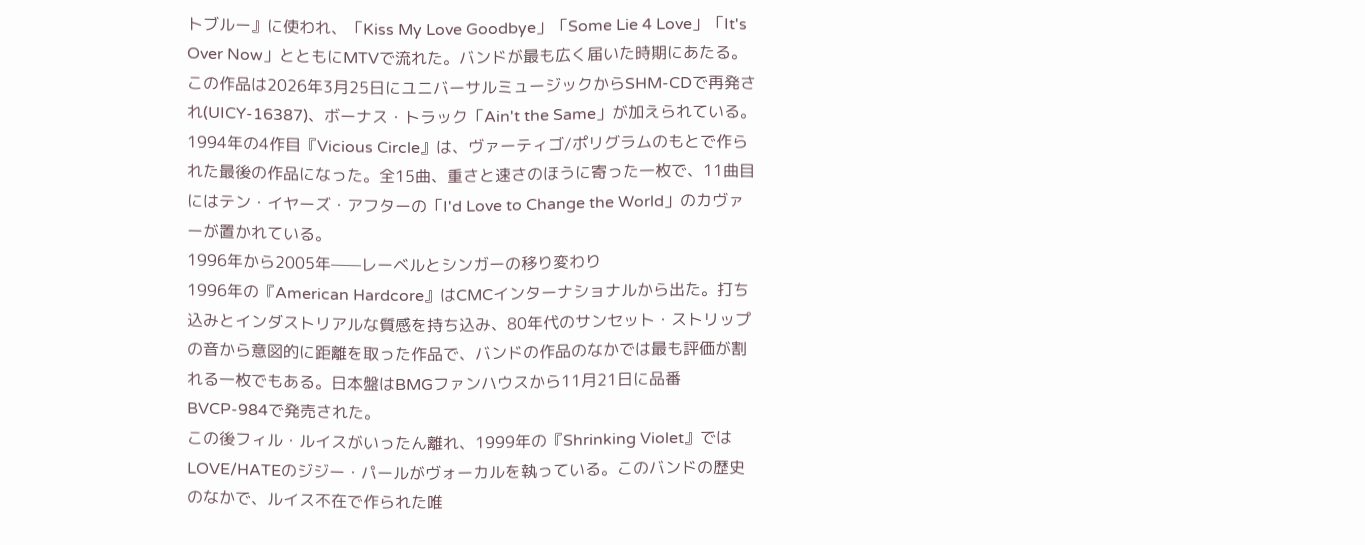トブルー』に使われ、「Kiss My Love Goodbye」「Some Lie 4 Love」「It's Over Now」とともにMTVで流れた。バンドが最も広く届いた時期にあたる。この作品は2026年3月25日にユニバーサルミュージックからSHM-CDで再発され(UICY-16387)、ボーナス・トラック「Ain't the Same」が加えられている。
1994年の4作目『Vicious Circle』は、ヴァーティゴ/ポリグラムのもとで作られた最後の作品になった。全15曲、重さと速さのほうに寄った一枚で、11曲目にはテン・イヤーズ・アフターの「I'd Love to Change the World」のカヴァーが置かれている。
1996年から2005年——レーベルとシンガーの移り変わり
1996年の『American Hardcore』はCMCインターナショナルから出た。打ち込みとインダストリアルな質感を持ち込み、80年代のサンセット・ストリップの音から意図的に距離を取った作品で、バンドの作品のなかでは最も評価が割れる一枚でもある。日本盤はBMGファンハウスから11月21日に品番BVCP-984で発売された。
この後フィル・ルイスがいったん離れ、1999年の『Shrinking Violet』ではLOVE/HATEのジジー・パールがヴォーカルを執っている。このバンドの歴史のなかで、ルイス不在で作られた唯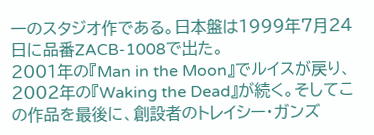一のスタジオ作である。日本盤は1999年7月24日に品番ZACB-1008で出た。
2001年の『Man in the Moon』でルイスが戻り、2002年の『Waking the Dead』が続く。そしてこの作品を最後に、創設者のトレイシー・ガンズ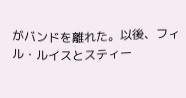がバンドを離れた。以後、フィル・ルイスとスティー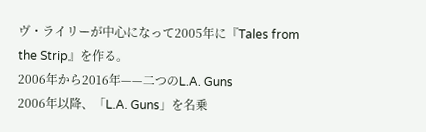ヴ・ライリーが中心になって2005年に『Tales from the Strip』を作る。
2006年から2016年——二つのL.A. Guns
2006年以降、「L.A. Guns」を名乗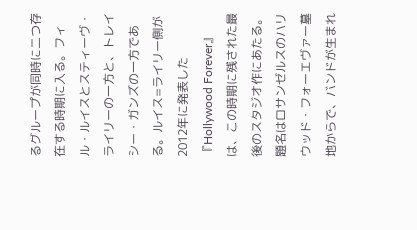るグループが同時に二つ存在する時期に入る。フィル・ルイスとスティーヴ・ライリーの一方と、トレイシー・ガンズの一方である。ルイス=ライリー側が2012年に発表した『Hollywood Forever』は、この時期に残された最後のスタジオ作にあたる。題名はロサンゼルスのハリウッド・フォーエヴァー墓地からで、バンドが生まれ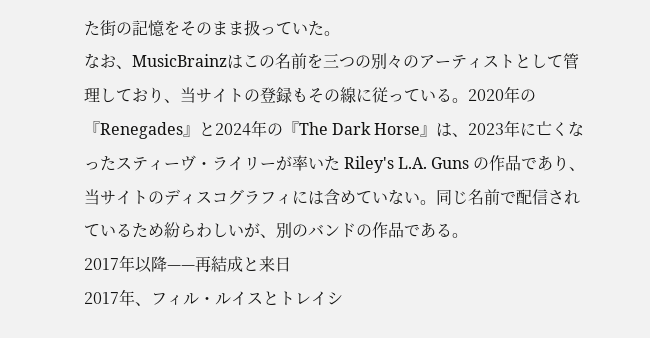た街の記憶をそのまま扱っていた。
なお、MusicBrainzはこの名前を三つの別々のアーティストとして管理しており、当サイトの登録もその線に従っている。2020年の『Renegades』と2024年の『The Dark Horse』は、2023年に亡くなったスティーヴ・ライリーが率いた Riley's L.A. Guns の作品であり、当サイトのディスコグラフィには含めていない。同じ名前で配信されているため紛らわしいが、別のバンドの作品である。
2017年以降——再結成と来日
2017年、フィル・ルイスとトレイシ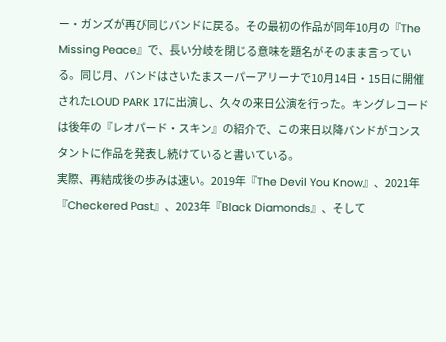ー・ガンズが再び同じバンドに戻る。その最初の作品が同年10月の『The Missing Peace』で、長い分岐を閉じる意味を題名がそのまま言っている。同じ月、バンドはさいたまスーパーアリーナで10月14日・15日に開催されたLOUD PARK 17に出演し、久々の来日公演を行った。キングレコードは後年の『レオパード・スキン』の紹介で、この来日以降バンドがコンスタントに作品を発表し続けていると書いている。
実際、再結成後の歩みは速い。2019年『The Devil You Know』、2021年『Checkered Past』、2023年『Black Diamonds』、そして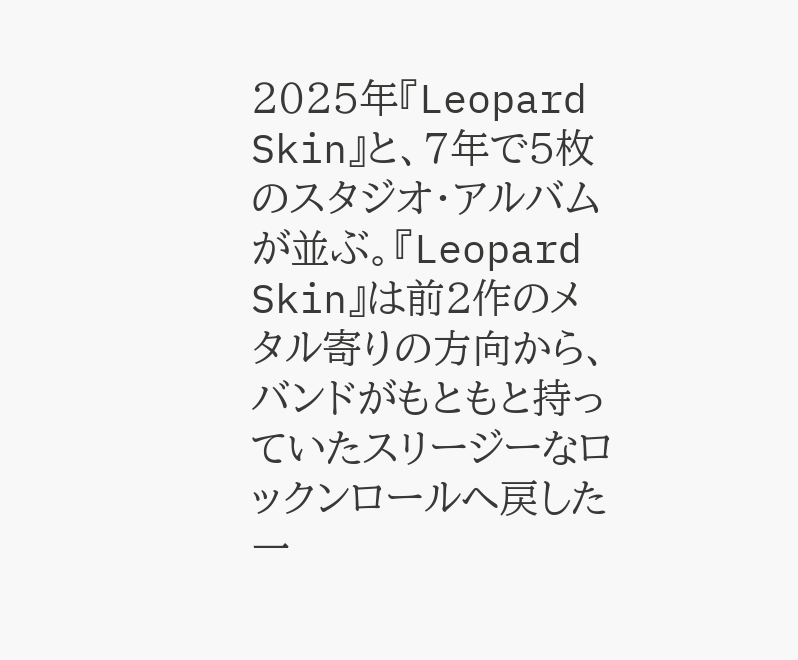2025年『Leopard Skin』と、7年で5枚のスタジオ・アルバムが並ぶ。『Leopard Skin』は前2作のメタル寄りの方向から、バンドがもともと持っていたスリージーなロックンロールへ戻した一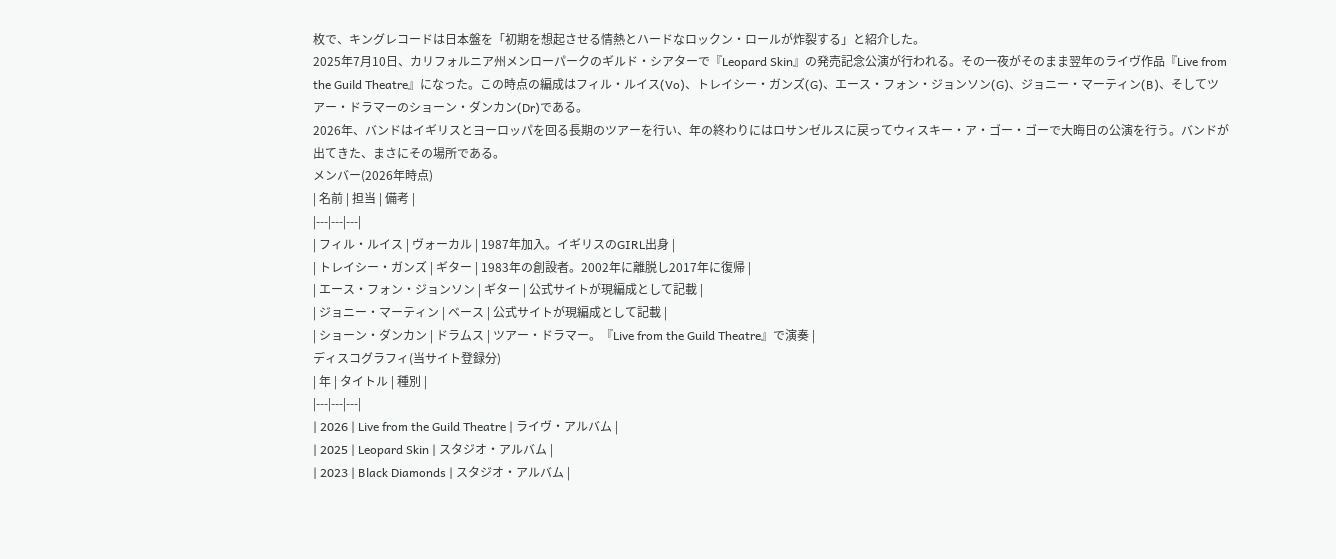枚で、キングレコードは日本盤を「初期を想起させる情熱とハードなロックン・ロールが炸裂する」と紹介した。
2025年7月10日、カリフォルニア州メンローパークのギルド・シアターで『Leopard Skin』の発売記念公演が行われる。その一夜がそのまま翌年のライヴ作品『Live from the Guild Theatre』になった。この時点の編成はフィル・ルイス(Vo)、トレイシー・ガンズ(G)、エース・フォン・ジョンソン(G)、ジョニー・マーティン(B)、そしてツアー・ドラマーのショーン・ダンカン(Dr)である。
2026年、バンドはイギリスとヨーロッパを回る長期のツアーを行い、年の終わりにはロサンゼルスに戻ってウィスキー・ア・ゴー・ゴーで大晦日の公演を行う。バンドが出てきた、まさにその場所である。
メンバー(2026年時点)
| 名前 | 担当 | 備考 |
|---|---|---|
| フィル・ルイス | ヴォーカル | 1987年加入。イギリスのGIRL出身 |
| トレイシー・ガンズ | ギター | 1983年の創設者。2002年に離脱し2017年に復帰 |
| エース・フォン・ジョンソン | ギター | 公式サイトが現編成として記載 |
| ジョニー・マーティン | ベース | 公式サイトが現編成として記載 |
| ショーン・ダンカン | ドラムス | ツアー・ドラマー。『Live from the Guild Theatre』で演奏 |
ディスコグラフィ(当サイト登録分)
| 年 | タイトル | 種別 |
|---|---|---|
| 2026 | Live from the Guild Theatre | ライヴ・アルバム |
| 2025 | Leopard Skin | スタジオ・アルバム |
| 2023 | Black Diamonds | スタジオ・アルバム |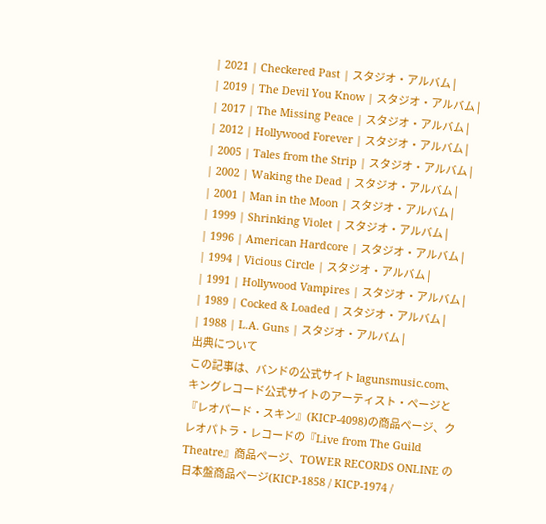| 2021 | Checkered Past | スタジオ・アルバム |
| 2019 | The Devil You Know | スタジオ・アルバム |
| 2017 | The Missing Peace | スタジオ・アルバム |
| 2012 | Hollywood Forever | スタジオ・アルバム |
| 2005 | Tales from the Strip | スタジオ・アルバム |
| 2002 | Waking the Dead | スタジオ・アルバム |
| 2001 | Man in the Moon | スタジオ・アルバム |
| 1999 | Shrinking Violet | スタジオ・アルバム |
| 1996 | American Hardcore | スタジオ・アルバム |
| 1994 | Vicious Circle | スタジオ・アルバム |
| 1991 | Hollywood Vampires | スタジオ・アルバム |
| 1989 | Cocked & Loaded | スタジオ・アルバム |
| 1988 | L.A. Guns | スタジオ・アルバム |
出典について
この記事は、バンドの公式サイト lagunsmusic.com、キングレコード公式サイトのアーティスト・ページと『レオパード・スキン』(KICP-4098)の商品ページ、クレオパトラ・レコードの『Live from The Guild Theatre』商品ページ、TOWER RECORDS ONLINE の日本盤商品ページ(KICP-1858 / KICP-1974 /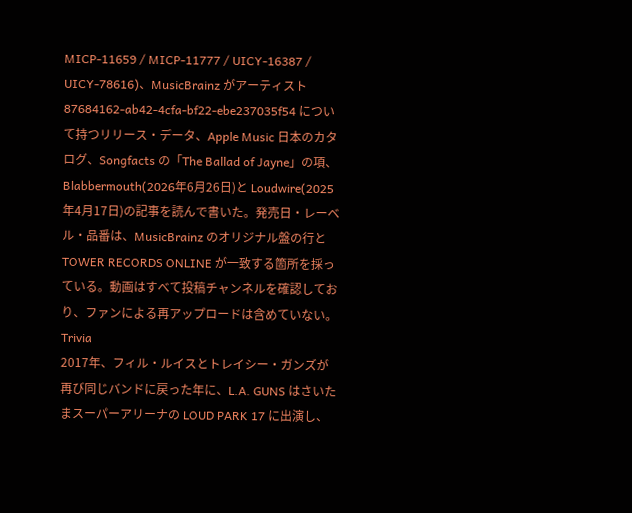MICP-11659 / MICP-11777 / UICY-16387 / UICY-78616)、MusicBrainz がアーティスト 87684162-ab42-4cfa-bf22-ebe237035f54 について持つリリース・データ、Apple Music 日本のカタログ、Songfacts の「The Ballad of Jayne」の項、Blabbermouth(2026年6月26日)と Loudwire(2025年4月17日)の記事を読んで書いた。発売日・レーベル・品番は、MusicBrainz のオリジナル盤の行と TOWER RECORDS ONLINE が一致する箇所を採っている。動画はすべて投稿チャンネルを確認しており、ファンによる再アップロードは含めていない。
Trivia
2017年、フィル・ルイスとトレイシー・ガンズが再び同じバンドに戻った年に、L.A. GUNS はさいたまスーパーアリーナの LOUD PARK 17 に出演し、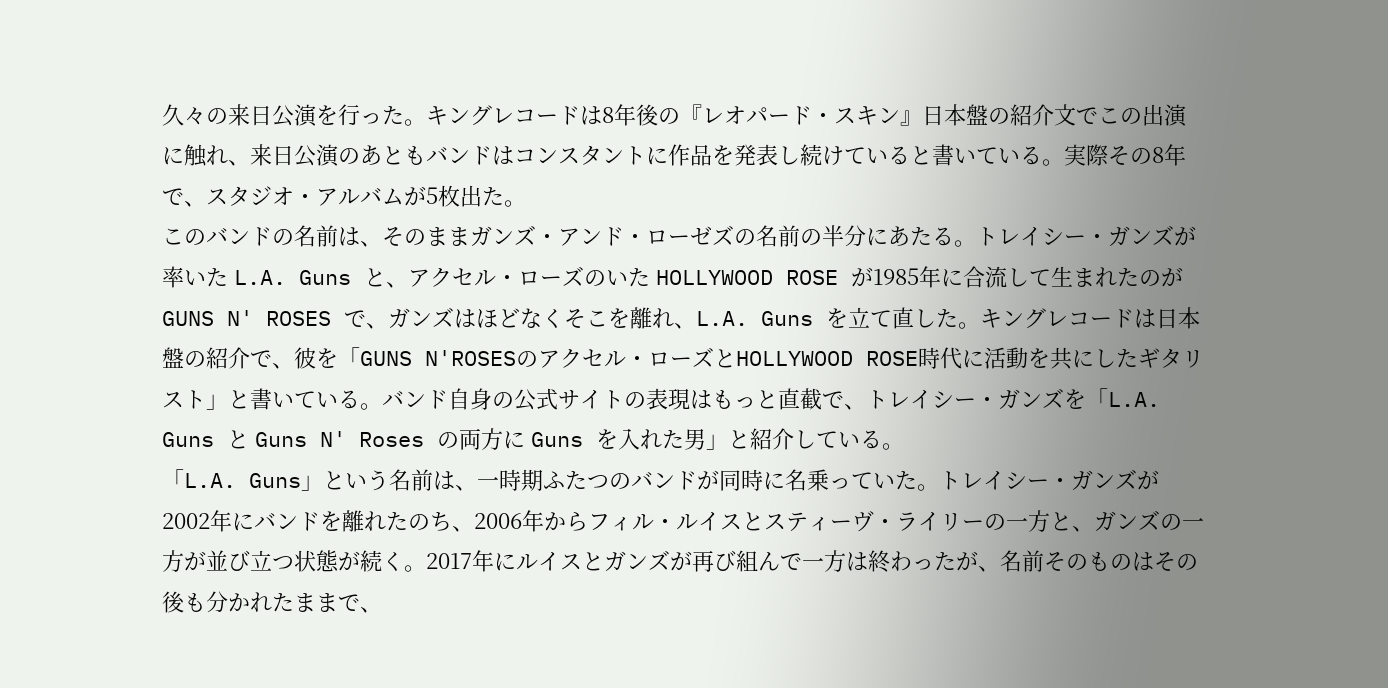久々の来日公演を行った。キングレコードは8年後の『レオパード・スキン』日本盤の紹介文でこの出演に触れ、来日公演のあともバンドはコンスタントに作品を発表し続けていると書いている。実際その8年で、スタジオ・アルバムが5枚出た。
このバンドの名前は、そのままガンズ・アンド・ローゼズの名前の半分にあたる。トレイシー・ガンズが率いた L.A. Guns と、アクセル・ローズのいた HOLLYWOOD ROSE が1985年に合流して生まれたのが GUNS N' ROSES で、ガンズはほどなくそこを離れ、L.A. Guns を立て直した。キングレコードは日本盤の紹介で、彼を「GUNS N'ROSESのアクセル・ローズとHOLLYWOOD ROSE時代に活動を共にしたギタリスト」と書いている。バンド自身の公式サイトの表現はもっと直截で、トレイシー・ガンズを「L.A. Guns と Guns N' Roses の両方に Guns を入れた男」と紹介している。
「L.A. Guns」という名前は、一時期ふたつのバンドが同時に名乗っていた。トレイシー・ガンズが2002年にバンドを離れたのち、2006年からフィル・ルイスとスティーヴ・ライリーの一方と、ガンズの一方が並び立つ状態が続く。2017年にルイスとガンズが再び組んで一方は終わったが、名前そのものはその後も分かれたままで、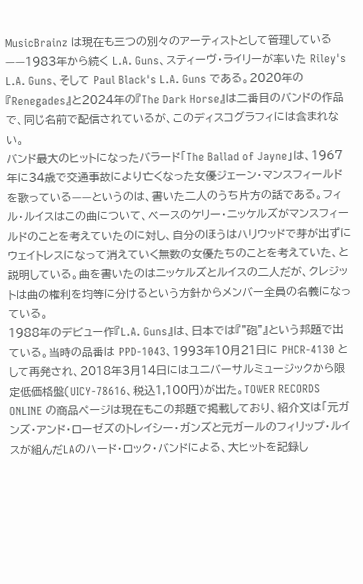MusicBrainz は現在も三つの別々のアーティストとして管理している——1983年から続く L.A. Guns、スティーヴ・ライリーが率いた Riley's L.A. Guns、そして Paul Black's L.A. Guns である。2020年の『Renegades』と2024年の『The Dark Horse』は二番目のバンドの作品で、同じ名前で配信されているが、このディスコグラフィには含まれない。
バンド最大のヒットになったバラード「The Ballad of Jayne」は、1967年に34歳で交通事故により亡くなった女優ジェーン・マンスフィールドを歌っている——というのは、書いた二人のうち片方の話である。フィル・ルイスはこの曲について、ベースのケリー・ニッケルズがマンスフィールドのことを考えていたのに対し、自分のほうはハリウッドで芽が出ずにウェイトレスになって消えていく無数の女優たちのことを考えていた、と説明している。曲を書いたのはニッケルズとルイスの二人だが、クレジットは曲の権利を均等に分けるという方針からメンバー全員の名義になっている。
1988年のデビュー作『L.A. Guns』は、日本では『"砲"』という邦題で出ている。当時の品番は PPD-1043、1993年10月21日に PHCR-4130 として再発され、2018年3月14日にはユニバーサルミュージックから限定低価格盤(UICY-78616、税込1,100円)が出た。TOWER RECORDS ONLINE の商品ページは現在もこの邦題で掲載しており、紹介文は「元ガンズ・アンド・ローゼズのトレイシー・ガンズと元ガールのフィリップ・ルイスが組んだLAのハード・ロック・バンドによる、大ヒットを記録し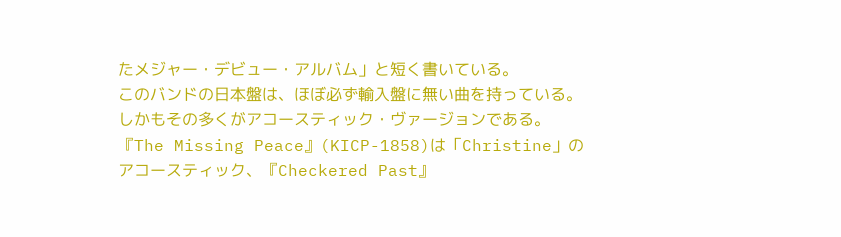たメジャー・デビュー・アルバム」と短く書いている。
このバンドの日本盤は、ほぼ必ず輸入盤に無い曲を持っている。しかもその多くがアコースティック・ヴァージョンである。『The Missing Peace』(KICP-1858)は「Christine」のアコースティック、『Checkered Past』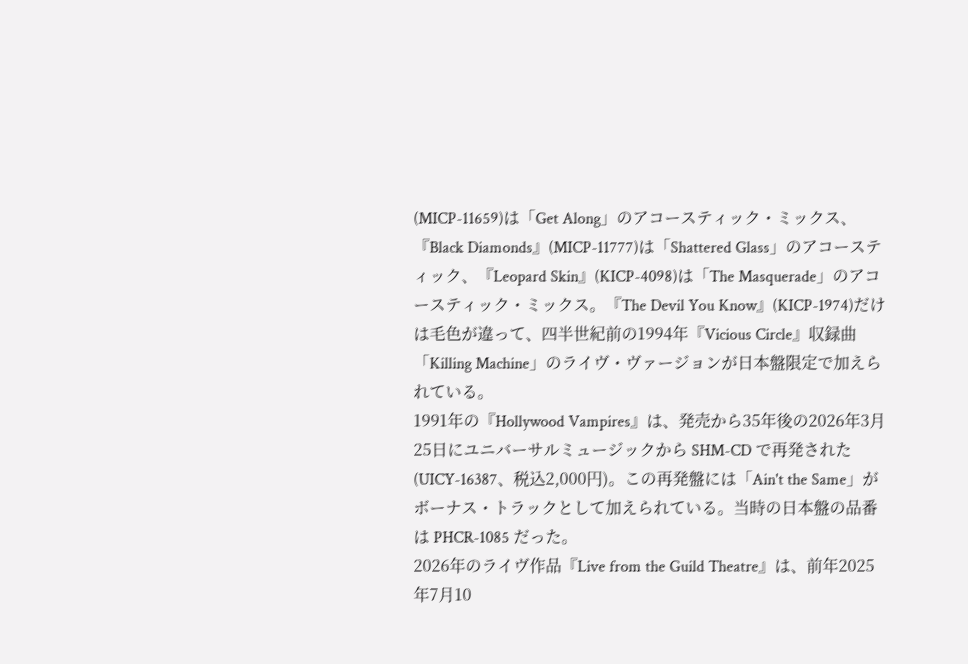(MICP-11659)は「Get Along」のアコースティック・ミックス、『Black Diamonds』(MICP-11777)は「Shattered Glass」のアコースティック、『Leopard Skin』(KICP-4098)は「The Masquerade」のアコースティック・ミックス。『The Devil You Know』(KICP-1974)だけは毛色が違って、四半世紀前の1994年『Vicious Circle』収録曲「Killing Machine」のライヴ・ヴァージョンが日本盤限定で加えられている。
1991年の『Hollywood Vampires』は、発売から35年後の2026年3月25日にユニバーサルミュージックから SHM-CD で再発された(UICY-16387、税込2,000円)。この再発盤には「Ain't the Same」がボーナス・トラックとして加えられている。当時の日本盤の品番は PHCR-1085 だった。
2026年のライヴ作品『Live from the Guild Theatre』は、前年2025年7月10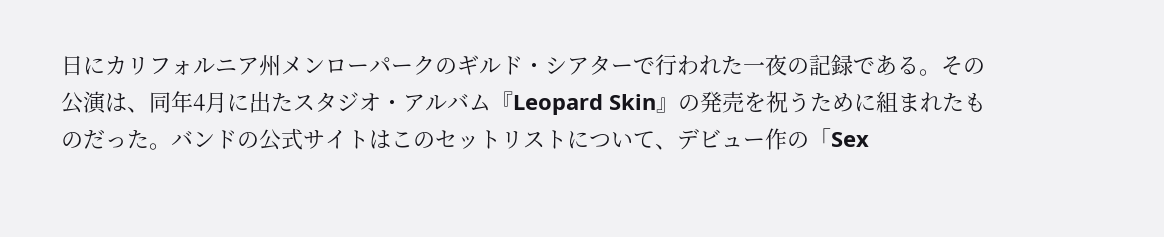日にカリフォルニア州メンローパークのギルド・シアターで行われた一夜の記録である。その公演は、同年4月に出たスタジオ・アルバム『Leopard Skin』の発売を祝うために組まれたものだった。バンドの公式サイトはこのセットリストについて、デビュー作の「Sex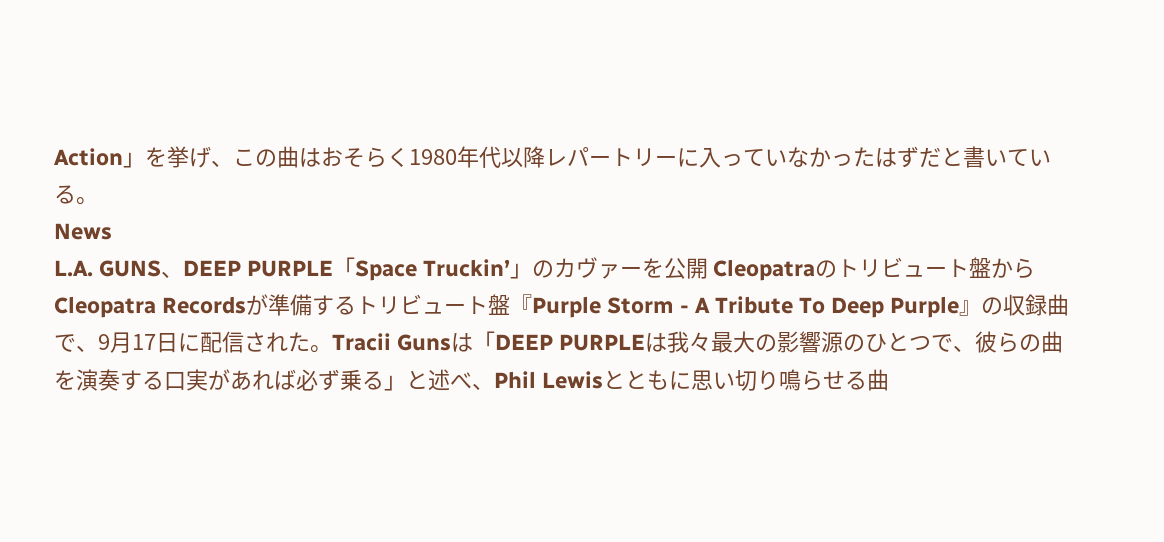Action」を挙げ、この曲はおそらく1980年代以降レパートリーに入っていなかったはずだと書いている。
News
L.A. GUNS、DEEP PURPLE「Space Truckin’」のカヴァーを公開 Cleopatraのトリビュート盤から
Cleopatra Recordsが準備するトリビュート盤『Purple Storm - A Tribute To Deep Purple』の収録曲で、9月17日に配信された。Tracii Gunsは「DEEP PURPLEは我々最大の影響源のひとつで、彼らの曲を演奏する口実があれば必ず乗る」と述べ、Phil Lewisとともに思い切り鳴らせる曲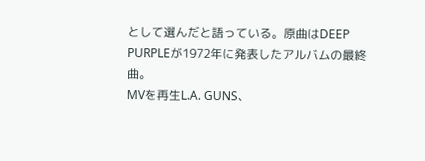として選んだと語っている。原曲はDEEP PURPLEが1972年に発表したアルバムの最終曲。
MVを再生L.A. GUNS、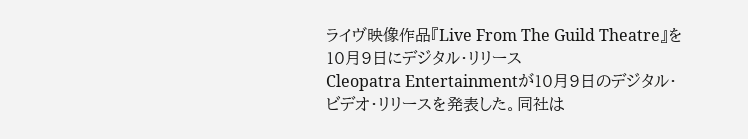ライヴ映像作品『Live From The Guild Theatre』を10月9日にデジタル・リリース
Cleopatra Entertainmentが10月9日のデジタル・ビデオ・リリースを発表した。同社は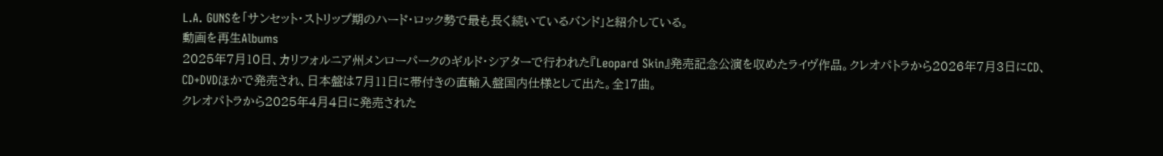L.A. GUNSを「サンセット・ストリップ期のハード・ロック勢で最も長く続いているバンド」と紹介している。
動画を再生Albums
2025年7月10日、カリフォルニア州メンローパークのギルド・シアターで行われた『Leopard Skin』発売記念公演を収めたライヴ作品。クレオパトラから2026年7月3日にCD、CD+DVDほかで発売され、日本盤は7月11日に帯付きの直輸入盤国内仕様として出た。全17曲。
クレオパトラから2025年4月4日に発売された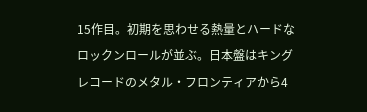15作目。初期を思わせる熱量とハードなロックンロールが並ぶ。日本盤はキングレコードのメタル・フロンティアから4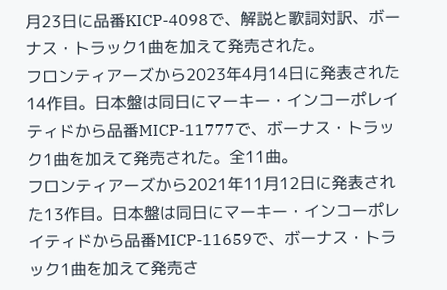月23日に品番KICP-4098で、解説と歌詞対訳、ボーナス・トラック1曲を加えて発売された。
フロンティアーズから2023年4月14日に発表された14作目。日本盤は同日にマーキー・インコーポレイティドから品番MICP-11777で、ボーナス・トラック1曲を加えて発売された。全11曲。
フロンティアーズから2021年11月12日に発表された13作目。日本盤は同日にマーキー・インコーポレイティドから品番MICP-11659で、ボーナス・トラック1曲を加えて発売さ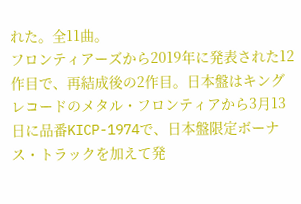れた。全11曲。
フロンティアーズから2019年に発表された12作目で、再結成後の2作目。日本盤はキングレコードのメタル・フロンティアから3月13日に品番KICP-1974で、日本盤限定ボーナス・トラックを加えて発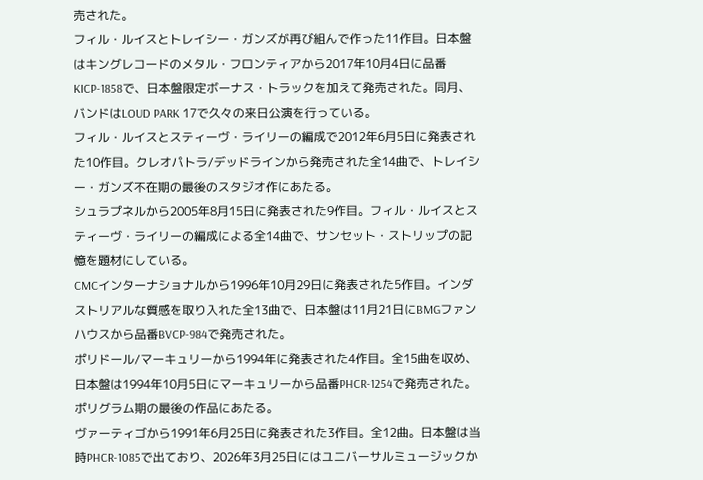売された。
フィル・ルイスとトレイシー・ガンズが再び組んで作った11作目。日本盤はキングレコードのメタル・フロンティアから2017年10月4日に品番KICP-1858で、日本盤限定ボーナス・トラックを加えて発売された。同月、バンドはLOUD PARK 17で久々の来日公演を行っている。
フィル・ルイスとスティーヴ・ライリーの編成で2012年6月5日に発表された10作目。クレオパトラ/デッドラインから発売された全14曲で、トレイシー・ガンズ不在期の最後のスタジオ作にあたる。
シュラプネルから2005年8月15日に発表された9作目。フィル・ルイスとスティーヴ・ライリーの編成による全14曲で、サンセット・ストリップの記憶を題材にしている。
CMCインターナショナルから1996年10月29日に発表された5作目。インダストリアルな質感を取り入れた全13曲で、日本盤は11月21日にBMGファンハウスから品番BVCP-984で発売された。
ポリドール/マーキュリーから1994年に発表された4作目。全15曲を収め、日本盤は1994年10月5日にマーキュリーから品番PHCR-1254で発売された。ポリグラム期の最後の作品にあたる。
ヴァーティゴから1991年6月25日に発表された3作目。全12曲。日本盤は当時PHCR-1085で出ており、2026年3月25日にはユニバーサルミュージックか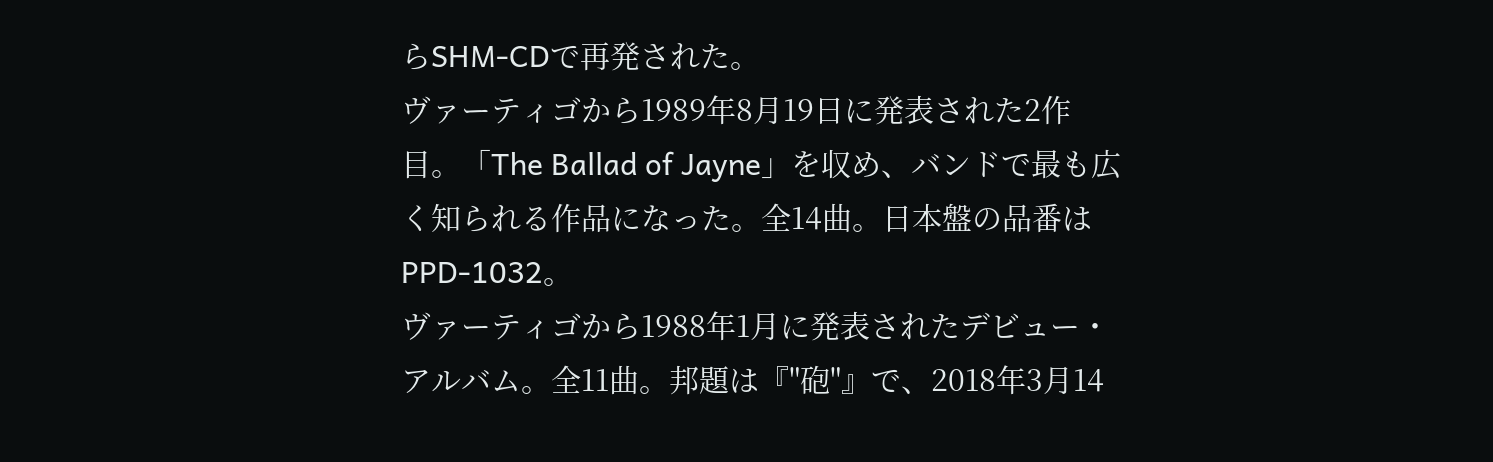らSHM-CDで再発された。
ヴァーティゴから1989年8月19日に発表された2作目。「The Ballad of Jayne」を収め、バンドで最も広く知られる作品になった。全14曲。日本盤の品番はPPD-1032。
ヴァーティゴから1988年1月に発表されたデビュー・アルバム。全11曲。邦題は『"砲"』で、2018年3月14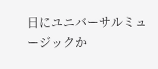日にユニバーサルミュージックか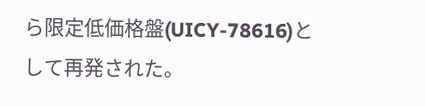ら限定低価格盤(UICY-78616)として再発された。